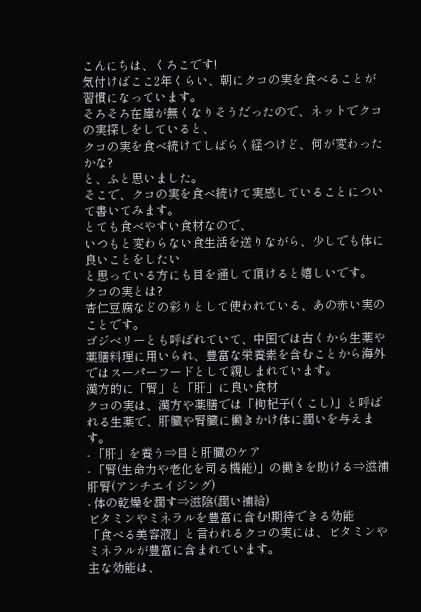こんにちは、くろこです!
気付けばここ2年くらい、朝にクコの実を食べることが習慣になっています。
そろそろ在庫が無くなりそうだったので、ネットでクコの実探しをしていると、
クコの実を食べ続けてしばらく経つけど、何が変わったかな?
と、ふと思いました。
そこで、クコの実を食べ続けて実感していることについて書いてみます。
とても食べやすい食材なので、
いつもと変わらない食生活を送りながら、少しでも体に良いことをしたい
と思っている方にも目を通して頂けると嬉しいです。
クコの実とは?
杏仁豆腐などの彩りとして使われている、あの赤い実のことです。
ゴジベリーとも呼ばれていて、中国では古くから生薬や薬膳料理に用いられ、豊富な栄養素を含むことから海外ではスーパーフードとして親しまれています。
漢方的に「腎」と「肝」に良い食材
クコの実は、漢方や薬膳では「枸杞子(くこし)」と呼ばれる生薬で、肝臓や腎臓に働きかけ体に潤いを与えます。
- 「肝」を養う⇒目と肝臓のケア
- 「腎(生命力や老化を司る機能)」の働きを助ける⇒滋補肝腎(アンチエイジング)
- 体の乾燥を潤す⇒滋陰(潤い補給)
ビタミンやミネラルを豊富に含む!期待できる効能
「食べる美容液」と言われるクコの実には、ビタミンやミネラルが豊富に含まれています。
主な効能は、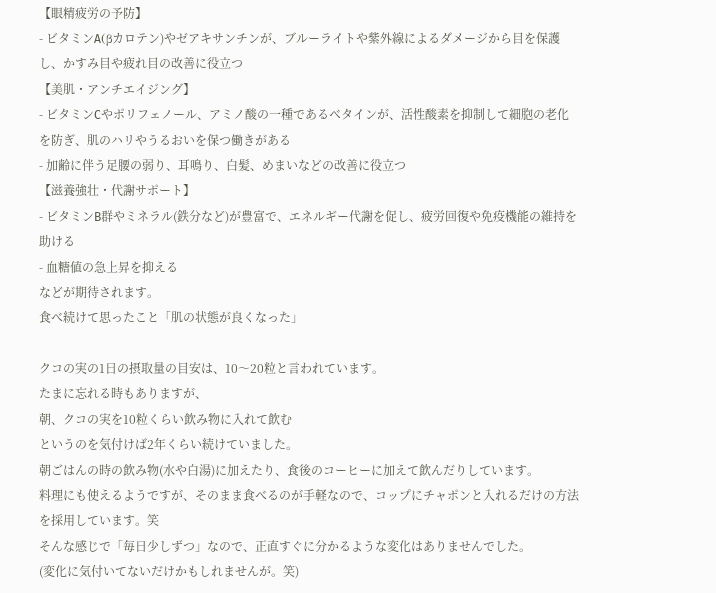【眼精疲労の予防】
- ビタミンA(βカロテン)やゼアキサンチンが、ブルーライトや紫外線によるダメージから目を保護し、かすみ目や疲れ目の改善に役立つ
【美肌・アンチエイジング】
- ビタミンCやポリフェノール、アミノ酸の一種であるベタインが、活性酸素を抑制して細胞の老化を防ぎ、肌のハリやうるおいを保つ働きがある
- 加齢に伴う足腰の弱り、耳鳴り、白髪、めまいなどの改善に役立つ
【滋養強壮・代謝サポート】
- ビタミンB群やミネラル(鉄分など)が豊富で、エネルギー代謝を促し、疲労回復や免疫機能の維持を助ける
- 血糖値の急上昇を抑える
などが期待されます。
食べ続けて思ったこと「肌の状態が良くなった」

クコの実の1日の摂取量の目安は、10〜20粒と言われています。
たまに忘れる時もありますが、
朝、クコの実を10粒くらい飲み物に入れて飲む
というのを気付けば2年くらい続けていました。
朝ごはんの時の飲み物(水や白湯)に加えたり、食後のコーヒーに加えて飲んだりしています。
料理にも使えるようですが、そのまま食べるのが手軽なので、コップにチャポンと入れるだけの方法を採用しています。笑
そんな感じで「毎日少しずつ」なので、正直すぐに分かるような変化はありませんでした。
(変化に気付いてないだけかもしれませんが。笑)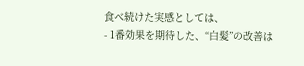食べ続けた実感としては、
- 1番効果を期待した、“白髪”の改善は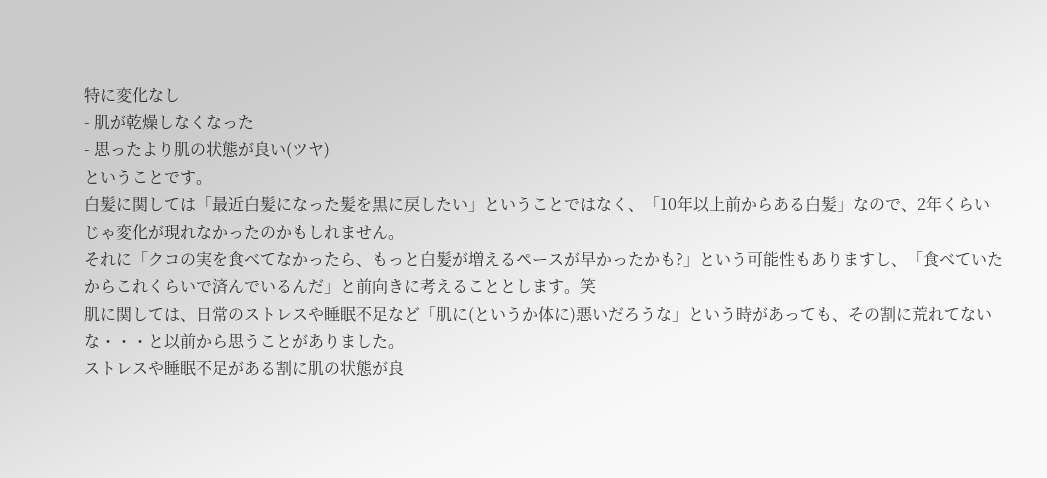特に変化なし
- 肌が乾燥しなくなった
- 思ったより肌の状態が良い(ツヤ)
ということです。
白髪に関しては「最近白髪になった髪を黒に戻したい」ということではなく、「10年以上前からある白髪」なので、2年くらいじゃ変化が現れなかったのかもしれません。
それに「クコの実を食べてなかったら、もっと白髪が増えるペースが早かったかも?」という可能性もありますし、「食べていたからこれくらいで済んでいるんだ」と前向きに考えることとします。笑
肌に関しては、日常のストレスや睡眠不足など「肌に(というか体に)悪いだろうな」という時があっても、その割に荒れてないな・・・と以前から思うことがありました。
ストレスや睡眠不足がある割に肌の状態が良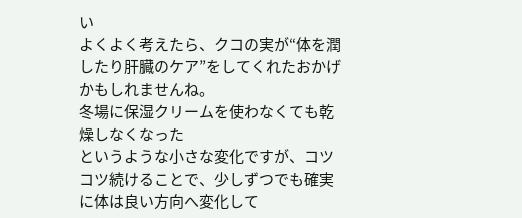い
よくよく考えたら、クコの実が“体を潤したり肝臓のケア”をしてくれたおかげかもしれませんね。
冬場に保湿クリームを使わなくても乾燥しなくなった
というような小さな変化ですが、コツコツ続けることで、少しずつでも確実に体は良い方向へ変化して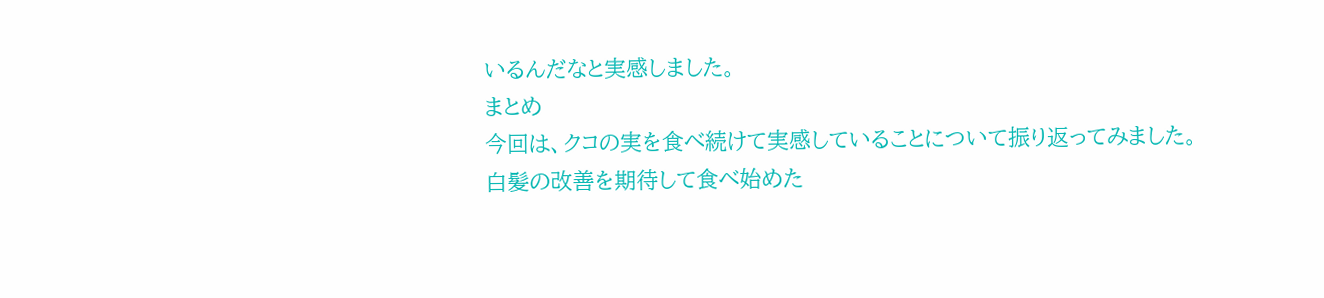いるんだなと実感しました。
まとめ
今回は、クコの実を食べ続けて実感していることについて振り返ってみました。
白髪の改善を期待して食べ始めた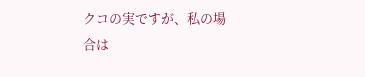クコの実ですが、私の場合は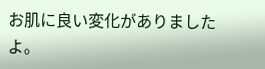お肌に良い変化がありましたよ。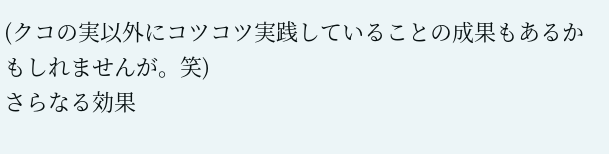(クコの実以外にコツコツ実践していることの成果もあるかもしれませんが。笑)
さらなる効果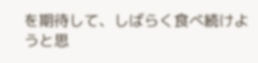を期待して、しばらく食べ続けようと思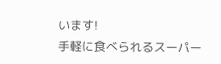います!
手軽に食べられるスーパー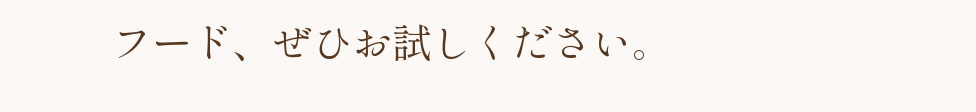フード、ぜひお試しください。